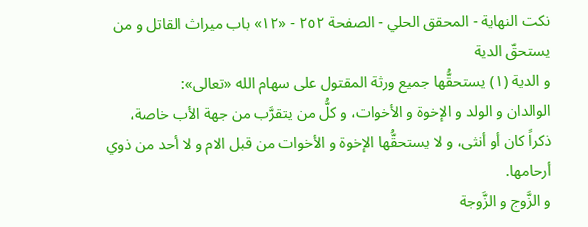نكت النهاية - المحقق الحلي - الصفحة ٢٥٢ - «١٢» باب ميراث القاتل و من يستحقّ الدية
و الدية (١) يستحقُّها جميع ورثة المقتول على سهام الله «تعالى»:
الوالدان و الولد و الإخوة و الأخوات، و كلُّ من يتقرَّب من جهة الأب خاصة، ذكراً كان أو أنثى، و لا يستحقُّها الإخوة و الأخوات من قبل الام و لا أحد من ذوي أرحامها.
و الزَّوج و الزَّوجة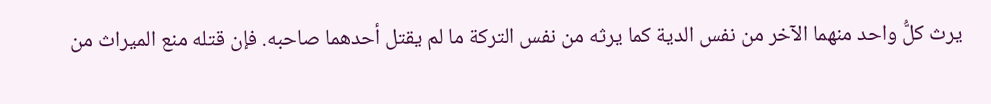يرث كلُّ واحد منهما الآخر من نفس الدية كما يرثه من نفس التركة ما لم يقتل أحدهما صاحبه. فإن قتله منع الميراث من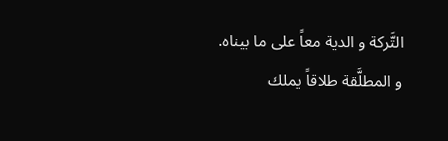التَّركة و الدية معاً على ما بيناه.
و المطلَّقة طلاقاً يملك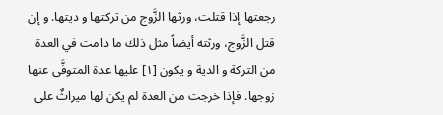رجعتها إذا قتلت، ورثها الزَّوج من تركتها و ديتها. و إن قتل الزَّوج، ورثته أيضاً مثل ذلك ما دامت في العدة من التركة و الدية و يكون [١] عليها عدة المتوفَّى عنها زوجها. فإذا خرجت من العدة لم يكن لها ميراثٌ على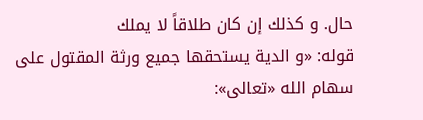حال. و كذلك إن كان طلاقاً لا يملك
قوله: «و الدية يستحقها جميع ورثة المقتول على سهام الله «تعالى»: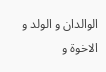الوالدان و الولد و الاخوة و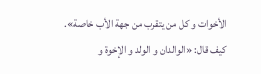الأخوات و كل من يتقرب من جهة الأب خاصة».
كيف قال: «الوالدان و الولد و الإخوة و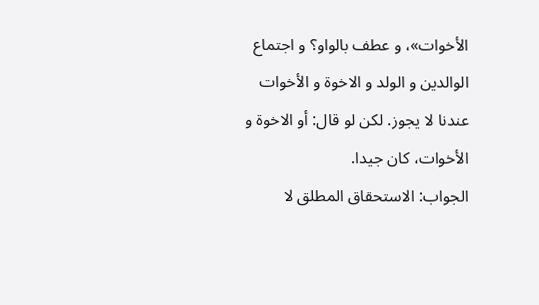الأخوات»، و عطف بالواو؟ و اجتماع الوالدين و الولد و الاخوة و الأخوات عندنا لا يجوز. لكن لو قال: أو الاخوة و الأخوات، كان جيدا.
الجواب: الاستحقاق المطلق لا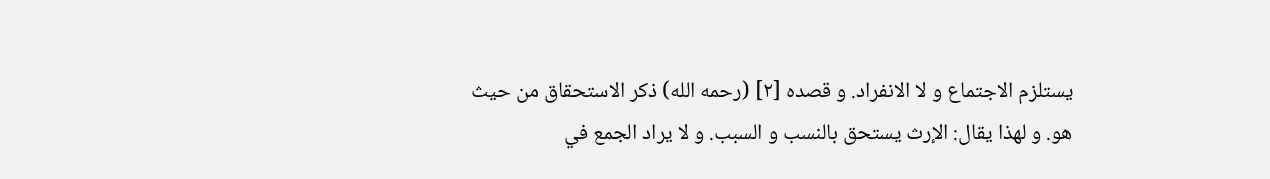يستلزم الاجتماع و لا الانفراد. و قصده [٢] (رحمه الله) ذكر الاستحقاق من حيث هو. و لهذا يقال: الإرث يستحق بالنسب و السبب. و لا يراد الجمع في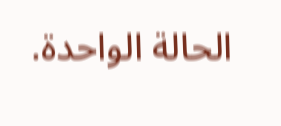الحالة الواحدة.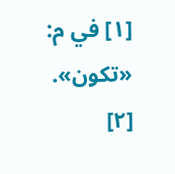[١] في م: «تكون».
[٢]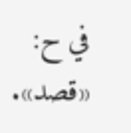في ح: «قصد».